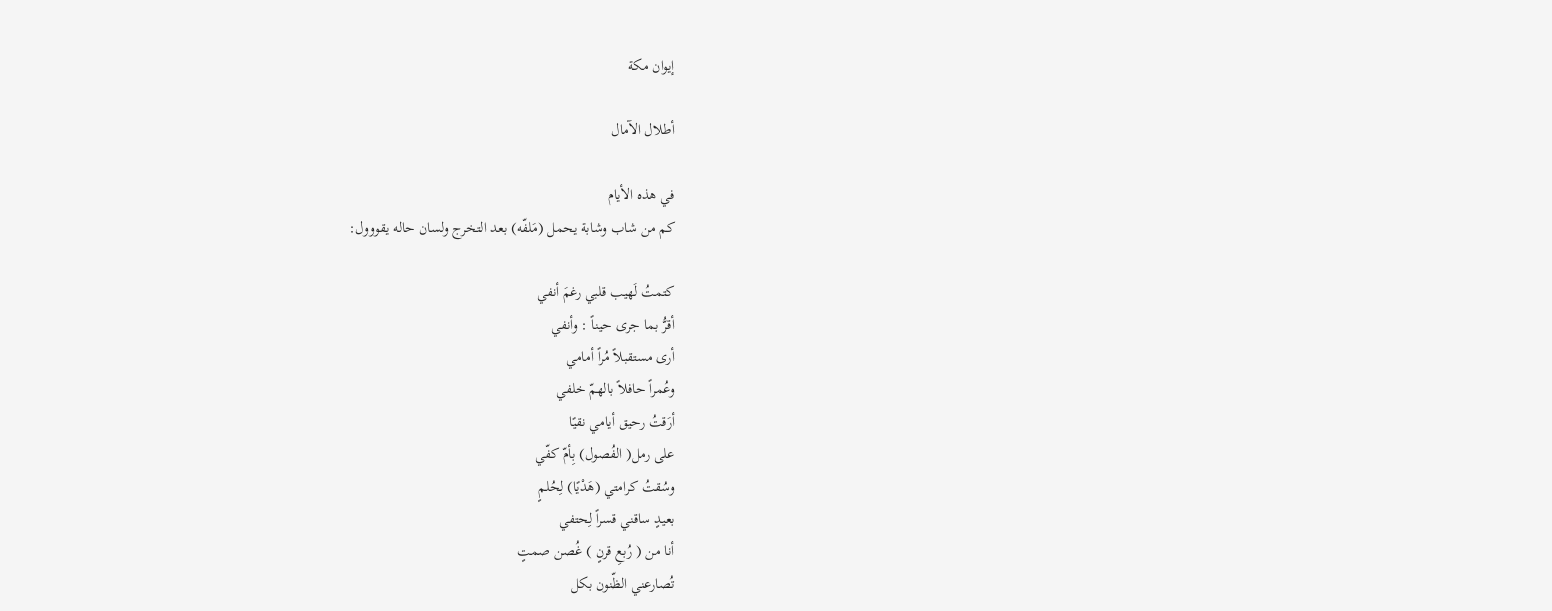إيوان مكة

أطلال الآمال

في هذه الأيام
كم من شاب وشابة يحمل (مَلفّه) بعد التخرج ولسان حاله يقووول:

كتمتُ لَهيب قلبي رغمَ أنفي
أقرُّ بما جرى حيناً : وأنفي
أرى مستقبلاً مُراً أمامي
وعُمراً حافلاً بالهمّ خلفي
أرَقتُ رحيق أيامي نقيًا
على رمل( الفُصول) بِأمّ كفّي
وسُقتُ كرامتي (هَدْيًا) لِحُلمٍ
بعيدٍ ساقني قسراً لِحتفي
أنا من ( رُبعِ قرنٍ ) غُصن صمتٍ
تُصارعني الظّنون بكل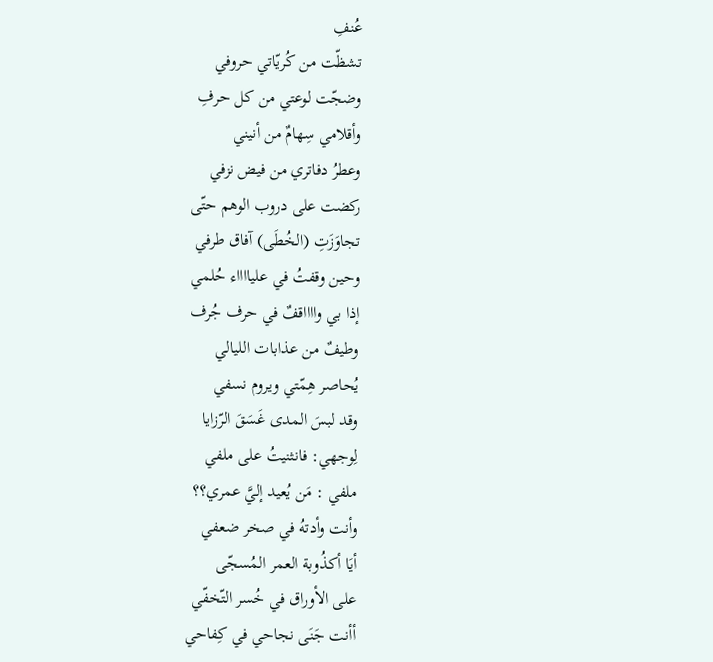عُنفِ
تشظّت من كُريّاتي حروفي
وضجّت لوعتي من كل حرفِ
وأقلامي سِهامٌ من أنيني
وعطرُ دفاتري من فيض نزفي
ركضت على دروب الوهم حتّى
تجاوَزَتِ (الخُطَى) آفاق طرفي
وحين وقفتُ في عليااااء حُلمي
إذا بي وااااقفٌ في حرف جُرف
وطيفٌ من عذابات الليالي
يُحاصر هِمّتي ويروم نسفي
وقد لبسَ المدى غَسَقَ الرّزايا
لِوجهي: فانثنيتُ على ملفي
ملفي : مَن يُعيد إليَّ عمري؟؟
وأنت وأدتهُ في صخر ضعفي
أيَا أكذُوبة العمر المُسجّى
على الأوراق في خُسر التّخفّي
أأنت جَنَى نجاحي في كِفاحي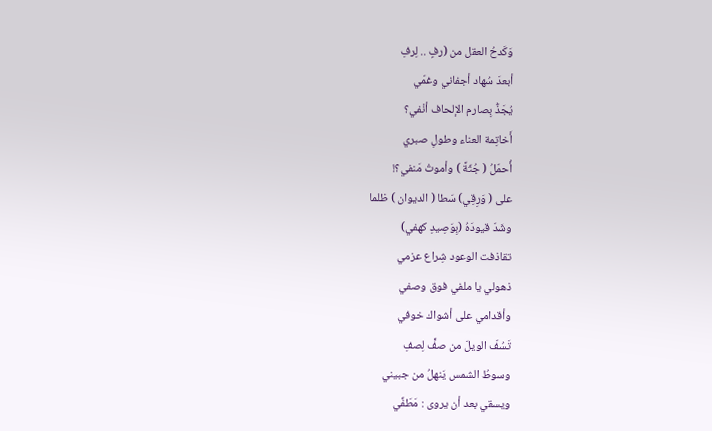وَكَدحُ العقل من (رفٍ .. لِرفِ
أبعدَ سُهاد أجفاني وغمّي
يُجَذُّ بِصارم الإلحاف أنْفي؟
أَخاتِمة العناء وطولِ صبري
أُحمّلُ ( جُثّةً ) وأموتُ مَنفي؟!
على ( وَرِقِي) سَطا ( الديوان ) ظلما
وشَدّ قيودَهُ (بِوَصِيدِ كهفي)
تقاذفت الوعود شِراع عزمي
ذهولي يا ملفي فوق وصفي
وأقدامي على أشواك خوفي
تَسُفّ الويلَ من صفٍّ لِصفِ
وسوطُ الشمس يَنهلُ من جبيني
ويسقي بعد أن يروى : مَطَفِّي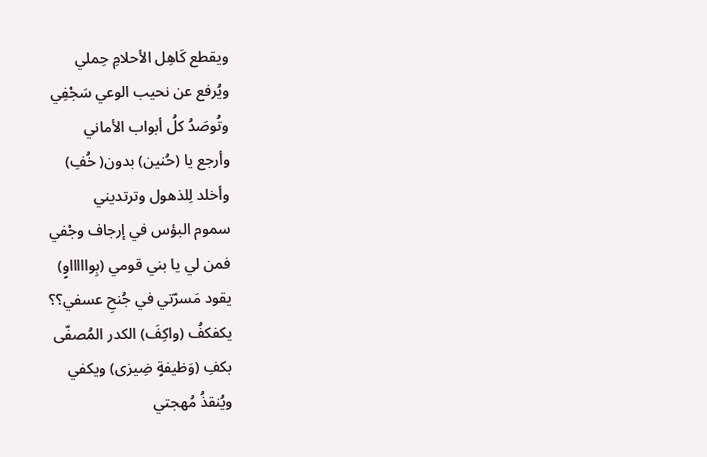ويقطع كَاهِل الأحلامِ حِملي
ويُرفع عن نحيب الوعي سَجْفِي
وتُوصَدُ كلُ أبواب الأماني
وأرجع يا (حُنين) بدون( خُفِ)
وأخلد لِلذهول وترتديني
سموم البؤس في إرجاف وجْفي
فمن لي يا بني قومي (بِواااااوٍ)
يقود مَسرّتي في جُنحِ عسفي؟؟
يكفكفُ (واكِفَ) الكدر المُصفّى
بكفِ (وَظيفةٍ ضِيزى) ويكفي
ويُنقذُ مُهجتي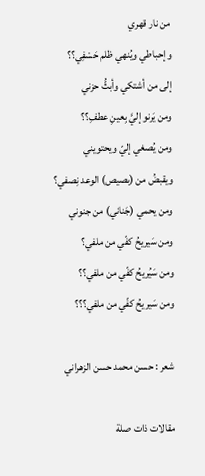من نار قهري
وإحباطي ويُنهي ظلم حَسْفِي؟؟
إلى من أشتكي وأبثُّ حزني
ومن يَرنو إليَّ بِعينِ عطفِ؟؟
ومن يُصغي إليّ ويحتويني
ويقبضُ من (بصيص) الوعد نِصفي؟
ومن يحمي (جَناني) من جنوني
ومن سَيريحُ كفّي من ملفي؟
ومن سَيُريحُ كفّي من ملفي؟؟
ومن سَيريحُ كفّي من ملفي؟؟؟

شعر : حسن محمد حسن الزهراني

مقالات ذات صلة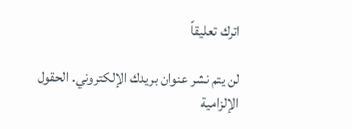اترك تعليقاً

لن يتم نشر عنوان بريدك الإلكتروني. الحقول الإلزامية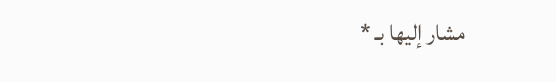مشار إليها بـ *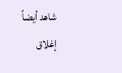شاهد أيضاً
إغلاق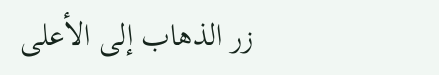زر الذهاب إلى الأعلى